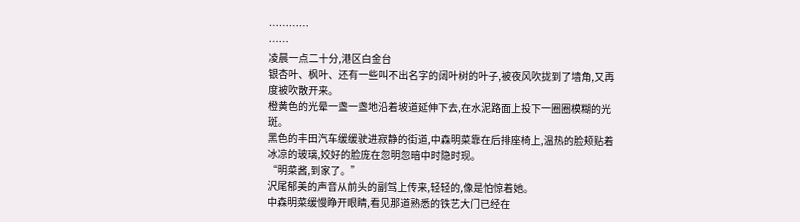…………
……
凌晨一点二十分,港区白金台
银杏叶、枫叶、还有一些叫不出名字的阔叶树的叶子,被夜风吹拢到了墙角,又再度被吹散开来。
橙黄色的光晕一盏一盏地沿着坡道延伸下去,在水泥路面上投下一圈圈模糊的光斑。
黑色的丰田汽车缓缓驶进寂静的街道,中森明菜靠在后排座椅上,温热的脸颊贴着冰凉的玻璃,姣好的脸庞在忽明忽暗中时隐时现。
“明菜酱,到家了。”
沢尾郁美的声音从前头的副驾上传来,轻轻的,像是怕惊着她。
中森明菜缓慢睁开眼睛,看见那道熟悉的铁艺大门已经在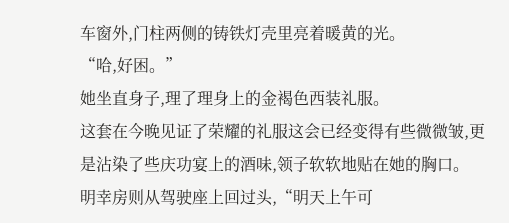车窗外,门柱两侧的铸铁灯壳里亮着暖黄的光。
“哈,好困。”
她坐直身子,理了理身上的金褐色西装礼服。
这套在今晚见证了荣耀的礼服这会已经变得有些微微皱,更是沾染了些庆功宴上的酒味,领子软软地贴在她的胸口。
明幸房则从驾驶座上回过头,“明天上午可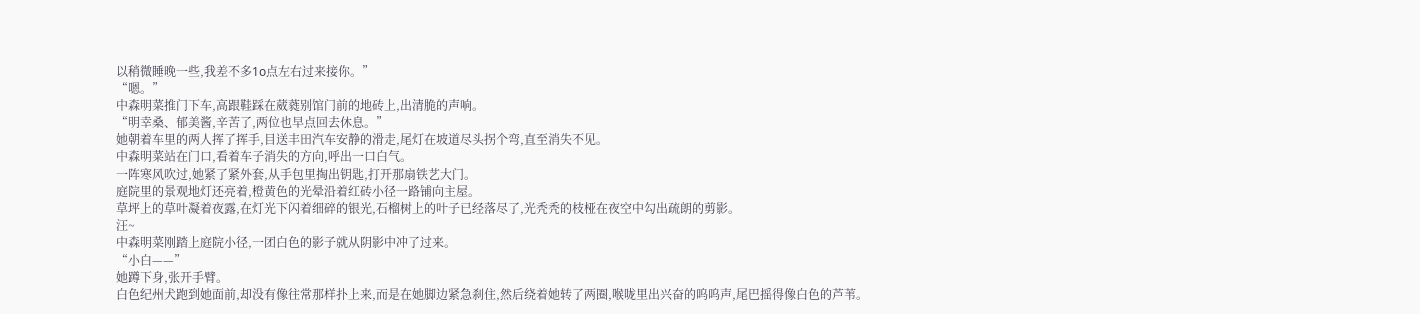以稍微睡晚一些,我差不多1o点左右过来接你。”
“嗯。”
中森明菜推门下车,高跟鞋踩在葳蕤别馆门前的地砖上,出清脆的声响。
“明幸桑、郁美酱,辛苦了,两位也早点回去休息。”
她朝着车里的两人挥了挥手,目送丰田汽车安静的滑走,尾灯在坡道尽头拐个弯,直至消失不见。
中森明菜站在门口,看着车子消失的方向,呼出一口白气。
一阵寒风吹过,她紧了紧外套,从手包里掏出钥匙,打开那扇铁艺大门。
庭院里的景观地灯还亮着,橙黄色的光晕沿着红砖小径一路铺向主屋。
草坪上的草叶凝着夜露,在灯光下闪着细碎的银光,石榴树上的叶子已经落尽了,光秃秃的枝桠在夜空中勾出疏朗的剪影。
汪~
中森明菜刚踏上庭院小径,一团白色的影子就从阴影中冲了过来。
“小白——”
她蹲下身,张开手臂。
白色纪州犬跑到她面前,却没有像往常那样扑上来,而是在她脚边紧急刹住,然后绕着她转了两圈,喉咙里出兴奋的呜呜声,尾巴摇得像白色的芦苇。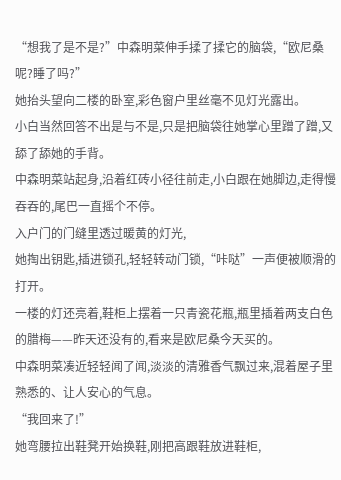“想我了是不是?”中森明菜伸手揉了揉它的脑袋,“欧尼桑呢?睡了吗?”
她抬头望向二楼的卧室,彩色窗户里丝毫不见灯光露出。
小白当然回答不出是与不是,只是把脑袋往她掌心里蹭了蹭,又舔了舔她的手背。
中森明菜站起身,沿着红砖小径往前走,小白跟在她脚边,走得慢吞吞的,尾巴一直摇个不停。
入户门的门缝里透过暖黄的灯光,
她掏出钥匙,插进锁孔,轻轻转动门锁,“咔哒”一声便被顺滑的打开。
一楼的灯还亮着,鞋柜上摆着一只青瓷花瓶,瓶里插着两支白色的腊梅——昨天还没有的,看来是欧尼桑今天买的。
中森明菜凑近轻轻闻了闻,淡淡的清雅香气飘过来,混着屋子里熟悉的、让人安心的气息。
“我回来了!”
她弯腰拉出鞋凳开始换鞋,刚把高跟鞋放进鞋柜,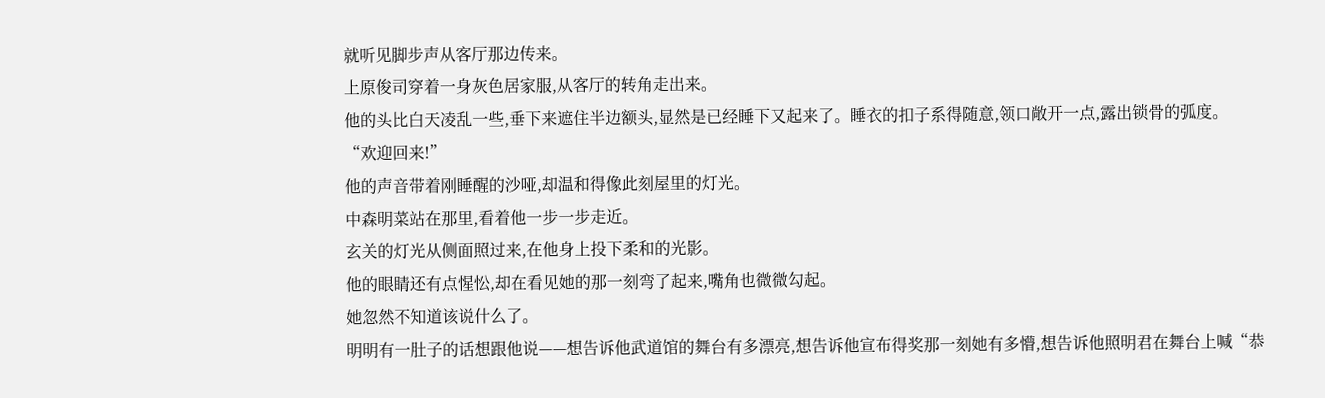就听见脚步声从客厅那边传来。
上原俊司穿着一身灰色居家服,从客厅的转角走出来。
他的头比白天凌乱一些,垂下来遮住半边额头,显然是已经睡下又起来了。睡衣的扣子系得随意,领口敞开一点,露出锁骨的弧度。
“欢迎回来!”
他的声音带着刚睡醒的沙哑,却温和得像此刻屋里的灯光。
中森明菜站在那里,看着他一步一步走近。
玄关的灯光从侧面照过来,在他身上投下柔和的光影。
他的眼睛还有点惺忪,却在看见她的那一刻弯了起来,嘴角也微微勾起。
她忽然不知道该说什么了。
明明有一肚子的话想跟他说——想告诉他武道馆的舞台有多漂亮,想告诉他宣布得奖那一刻她有多懵,想告诉他照明君在舞台上喊“恭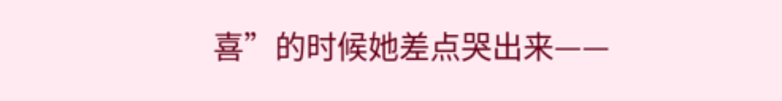喜”的时候她差点哭出来——